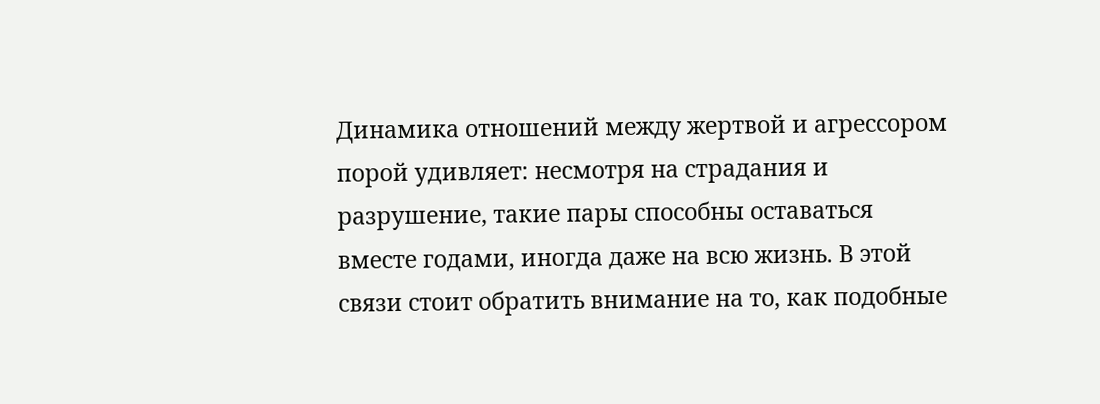Динамика отношений между жертвой и агрессором порой удивляет: несмотря на страдания и разрушение, такие пары способны оставаться вместе годами, иногда даже на всю жизнь. В этой связи стоит обратить внимание на то, как подобные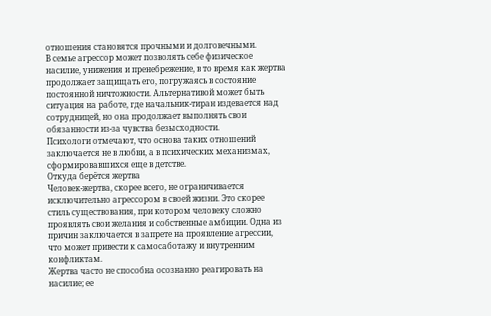отношения становятся прочными и долговечными.
В семье агрессор может позволять себе физическое насилие, унижения и пренебрежение, в то время как жертва продолжает защищать его, погружаясь в состояние постоянной ничтожности. Альтернативой может быть ситуация на работе, где начальник-тиран издевается над сотрудницей, но она продолжает выполнять свои обязанности из-за чувства безысходности.
Психологи отмечают, что основа таких отношений заключается не в любви, а в психических механизмах, сформировавшихся еще в детстве.
Откуда берётся жертва
Человек-жертва, скорее всего, не ограничивается исключительно агрессором в своей жизни. Это скорее стиль существования, при котором человеку сложно проявлять свои желания и собственные амбиции. Одна из причин заключается в запрете на проявление агрессии, что может привести к самосаботажу и внутренним конфликтам.
Жертва часто не способна осознанно реагировать на насилие; ее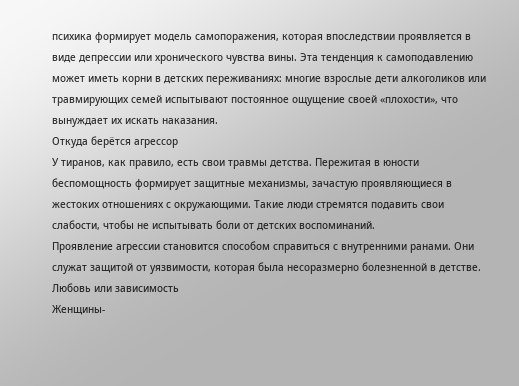психика формирует модель самопоражения, которая впоследствии проявляется в виде депрессии или хронического чувства вины. Эта тенденция к самоподавлению может иметь корни в детских переживаниях: многие взрослые дети алкоголиков или травмирующих семей испытывают постоянное ощущение своей «плохости», что вынуждает их искать наказания.
Откуда берётся агрессор
У тиранов, как правило, есть свои травмы детства. Пережитая в юности беспомощность формирует защитные механизмы, зачастую проявляющиеся в жестоких отношениях с окружающими. Такие люди стремятся подавить свои слабости, чтобы не испытывать боли от детских воспоминаний.
Проявление агрессии становится способом справиться с внутренними ранами. Они служат защитой от уязвимости, которая была несоразмерно болезненной в детстве.
Любовь или зависимость
Женщины-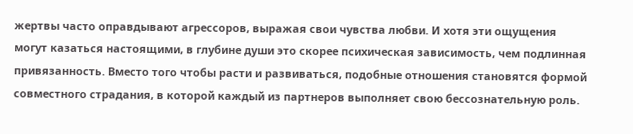жертвы часто оправдывают агрессоров, выражая свои чувства любви. И хотя эти ощущения могут казаться настоящими, в глубине души это скорее психическая зависимость, чем подлинная привязанность. Вместо того чтобы расти и развиваться, подобные отношения становятся формой совместного страдания, в которой каждый из партнеров выполняет свою бессознательную роль.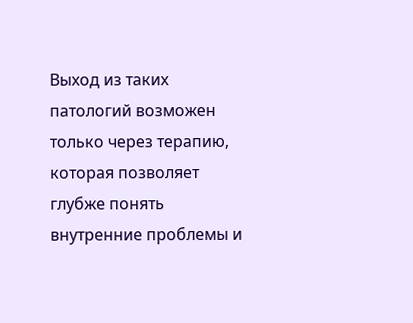Выход из таких патологий возможен только через терапию, которая позволяет глубже понять внутренние проблемы и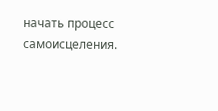начать процесс самоисцеления.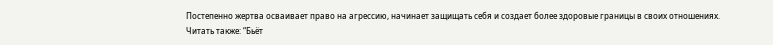Постепенно жертва осваивает право на агрессию, начинает защищать себя и создает более здоровые границы в своих отношениях.
Читать также: “Бьёт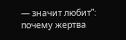— значит любит”: почему жертва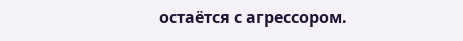остаётся с агрессором.